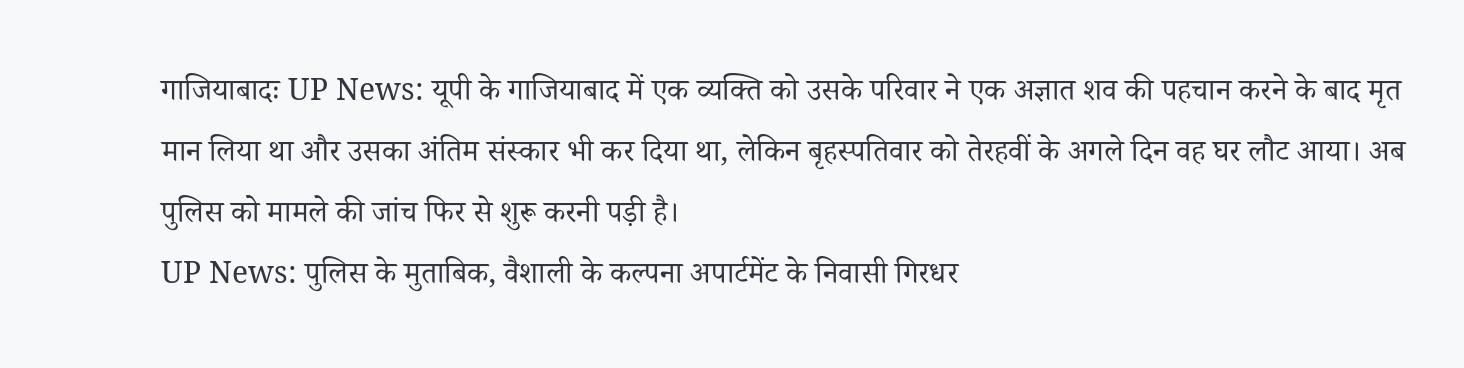गाजियाबादः UP News: यूपी के गाजियाबाद में एक व्यक्ति को उसके परिवार ने एक अज्ञात शव की पहचान करने के बाद मृत मान लिया था और उसका अंतिम संस्कार भी कर दिया था, लेकिन बृहस्पतिवार को तेरहवीं के अगले दिन वह घर लौट आया। अब पुलिस को मामले की जांच फिर से शुरू करनी पड़ी है।
UP News: पुलिस के मुताबिक, वैशाली के कल्पना अपार्टमेंट के निवासी गिरधर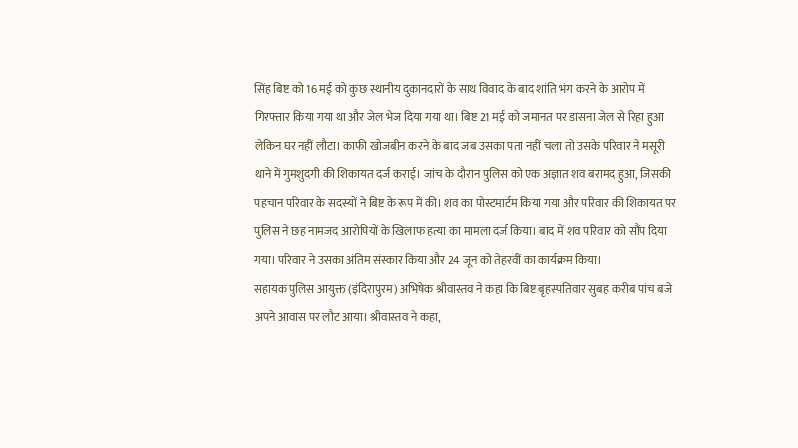सिंह बिष्ट को 16 मई को कुछ स्थानीय दुकानदारों के साथ विवाद के बाद शांति भंग करने के आरोप में गिरफ्तार किया गया था और जेल भेज दिया गया था। बिष्ट 21 मई को जमानत पर डासना जेल से रिहा हुआ लेकिन घर नहीं लौटा। काफी खोजबीन करने के बाद जब उसका पता नहीं चला तो उसके परिवार ने मसूरी थाने में गुमशुदगी की शिकायत दर्ज कराई। जांच के दौरान पुलिस को एक अज्ञात शव बरामद हुआ, जिसकी पहचान परिवार के सदस्यों ने बिष्ट के रूप में की। शव का पोस्टमार्टम किया गया और परिवार की शिकायत पर पुलिस ने छह नामजद आरोपियों के खिलाफ हत्या का मामला दर्ज किया। बाद में शव परिवार को सौंप दिया गया। परिवार ने उसका अंतिम संस्कार किया और 24 जून को तेहरवीं का कार्यक्रम किया।
सहायक पुलिस आयुक्त (इंदिरापुरम) अभिषेक श्रीवास्तव ने कहा कि बिष्ट बृहस्पतिवार सुबह करीब पांच बजे अपने आवास पर लौट आया। श्रीवास्तव ने कहा,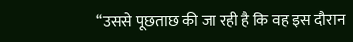‘‘उससे पूछताछ की जा रही है कि वह इस दौरान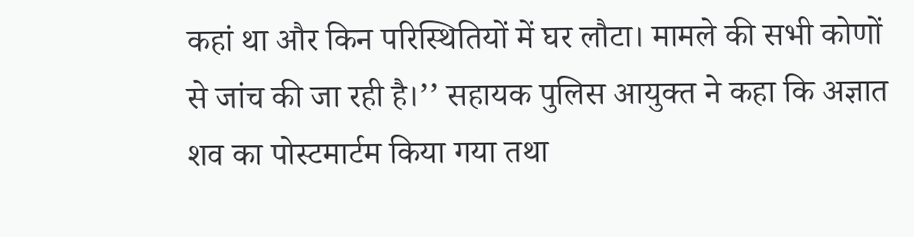कहां था और किन परिस्थितियों में घर लौटा। मामले की सभी कोणों से जांच की जा रही है।’’ सहायक पुलिस आयुक्त ने कहा कि अज्ञात शव का पोस्टमार्टम किया गया तथा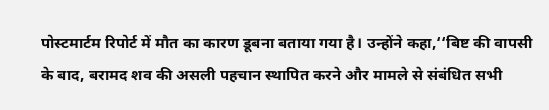पोस्टमार्टम रिपोर्ट में मौत का कारण डूबना बताया गया है। उन्होंने कहा,‘‘बिष्ट की वापसी के बाद, बरामद शव की असली पहचान स्थापित करने और मामले से संबंधित सभी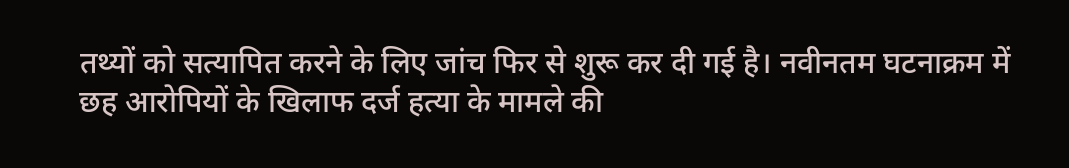तथ्यों को सत्यापित करने के लिए जांच फिर से शुरू कर दी गई है। नवीनतम घटनाक्रम में छह आरोपियों के खिलाफ दर्ज हत्या के मामले की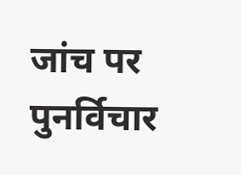जांच पर पुनर्विचार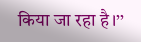किया जा रहा है।’’